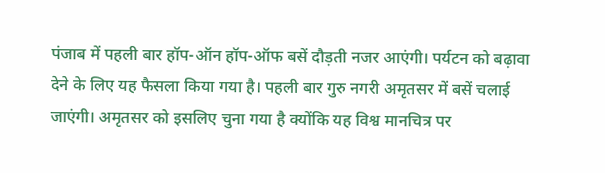पंजाब में पहली बार हॉप-ऑन हॉप-ऑफ बसें दौड़ती नजर आएंगी। पर्यटन को बढ़ावा देने के लिए यह फैसला किया गया है। पहली बार गुरु नगरी अमृतसर में बसें चलाई जाएंगी। अमृतसर को इसलिए चुना गया है क्योंकि यह विश्व मानचित्र पर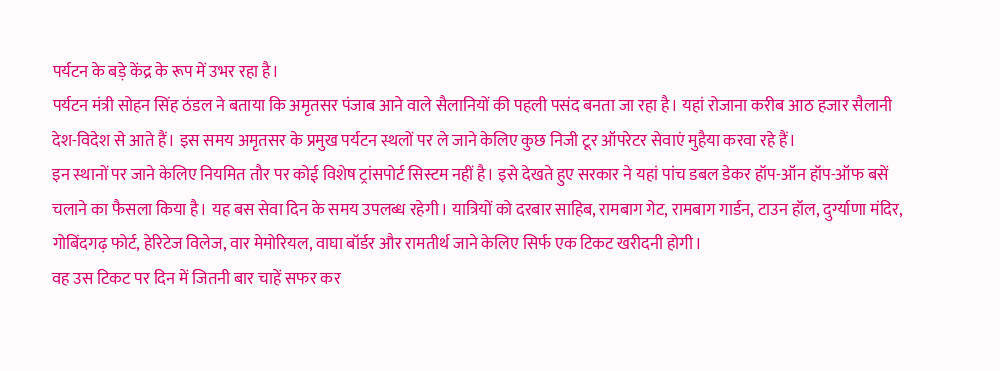पर्यटन के बड़े केंद्र के रूप में उभर रहा है।
पर्यटन मंत्री सोहन सिंह ठंडल ने बताया कि अमृतसर पंजाब आने वाले सैलानियों की पहली पसंद बनता जा रहा है। यहां रोजाना करीब आठ हजार सैलानी देश-विदेश से आते हैं। इस समय अमृतसर के प्रमुख पर्यटन स्थलों पर ले जाने केलिए कुछ निजी टूर ऑपरेटर सेवाएं मुहैया करवा रहे हैं।
इन स्थानों पर जाने केलिए नियमित तौर पर कोई विशेष ट्रांसपोर्ट सिस्टम नहीं है। इसे देखते हुए सरकार ने यहां पांच डबल डेकर हॉप-ऑन हॉप-ऑफ बसें चलाने का फैसला किया है। यह बस सेवा दिन के समय उपलब्ध रहेगी। यात्रियों को दरबार साहिब, रामबाग गेट, रामबाग गार्डन, टाउन हॉल, दुर्ग्याणा मंदिर, गोबिंदगढ़ फोर्ट, हेरिटेज विलेज, वार मेमोरियल, वाघा बॉर्डर और रामतीर्थ जाने केलिए सिर्फ एक टिकट खरीदनी होगी।
वह उस टिकट पर दिन में जितनी बार चाहें सफर कर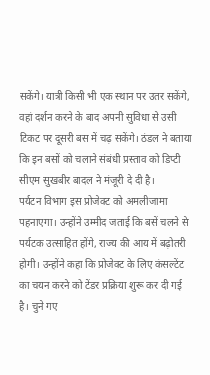सकेंगे। यात्री किसी भी एक स्थान पर उतर सकेंगे, वहां दर्शन करने के बाद अपनी सुविधा से उसी टिकट पर दूसरी बस में चढ़ सकेंगे। ठंडल ने बताया कि इन बसों को चलाने संबंधी प्रस्ताव को डिप्टी सीएम सुखबीर बादल ने मंजूरी दे दी है।
पर्यटन विभाग इस प्रोजेक्ट को अमलीजामा पहनाएगा। उन्होंने उम्मीद जताई कि बसें चलने से पर्यटक उत्साहित होंगे, राज्य की आय में बढ़ोतरी होगी। उन्होंने कहा कि प्रोजेक्ट के लिए कंसल्टेंट का चयन करने को टेंडर प्रक्रिया शुरू कर दी गई है। चुने गए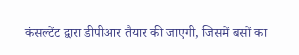कंसल्टेंट द्वारा डीपीआर तैयार की जाएगी, जिसमें बसों का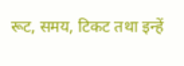रूट, समय, टिकट तथा इन्हें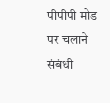पीपीपी मोड पर चलाने संबंधी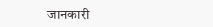जानकारी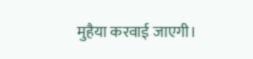मुहैया करवाई जाएगी।